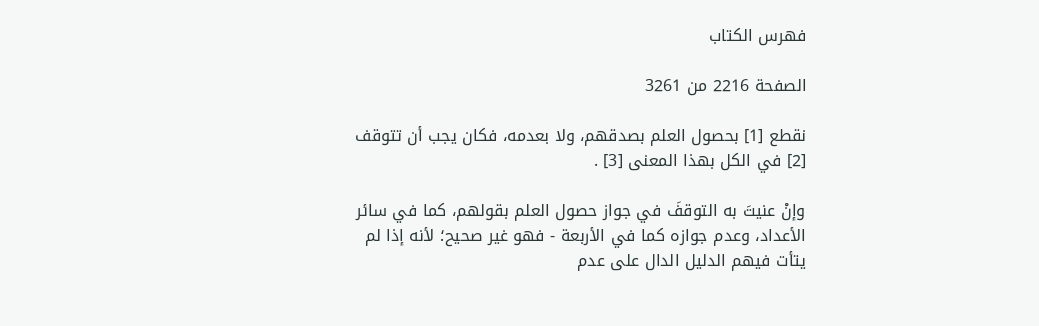فهرس الكتاب

الصفحة 2216 من 3261

نقطع [1] بحصول العلم بصدقهم، ولا بعدمه، فكان يجب أن تتوقف [2] في الكل بهذا المعنى [3] .

وإنْ عنيتَ به التوقفَ في جواز حصول العلم بقولهم، كما في سائر الأعداد، وعدم جوازه كما في الأربعة - فهو غير صحيح؛ لأنه إذا لم يتأت فيهم الدليل الدال على عدم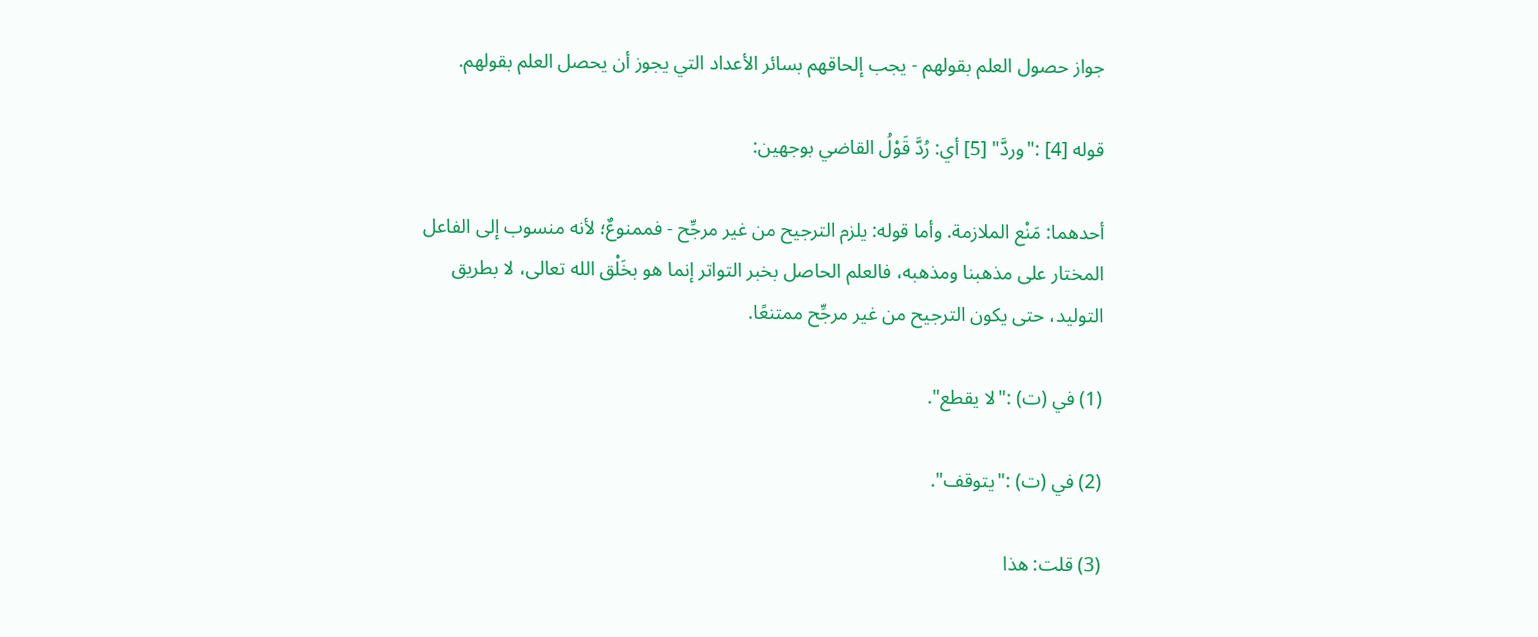جواز حصول العلم بقولهم - يجب إلحاقهم بسائر الأعداد التي يجوز أن يحصل العلم بقولهم.

قوله [4] :"وردَّ" [5] أي: رُدَّ قَوْلُ القاضي بوجهين:

أحدهما: مَنْع الملازمة. وأما قوله: يلزم الترجيح من غير مرجِّح - فممنوعٌ؛ لأنه منسوب إلى الفاعل المختار على مذهبنا ومذهبه، فالعلم الحاصل بخبر التواتر إنما هو بخَلْق الله تعالى، لا بطريق التوليد، حتى يكون الترجيح من غير مرجِّح ممتنعًا.

(1) في (ت) :"لا يقطع".

(2) في (ت) :"يتوقف".

(3) قلت: هذا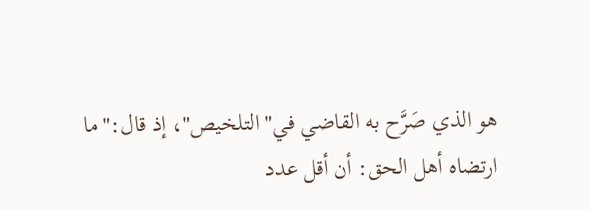هو الذي صَرَّح به القاضي في"التلخيص"، إذ قال:"ما ارتضاه أهل الحق: أن أقل عدد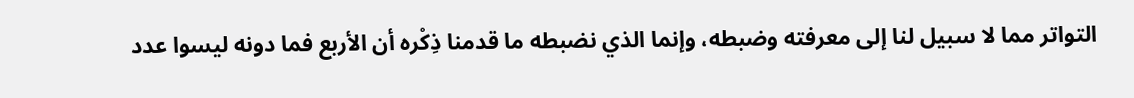التواتر مما لا سبيل لنا إلى معرفته وضبطه، وإنما الذي نضبطه ما قدمنا ذِكْره أن الأربع فما دونه ليسوا عدد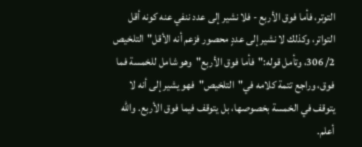التوتر، فأما فوق الأربع - فلا نشير إلى عدد ننفي عنه كونه أقل التواتر، وكذلك لا نشير إلى عددٍ محصور فزعم أنه الأقل"التلخيص 2/ 306، وتأمل قوله:"فأما فوق الأربع"وهو شامل للخمسة فما فوق، وراجع تتمة كلامه في"التلخيص"فهو يشير إلى أنه لا يتوقف في الخمسة بخصوصها، بل يتوقف فيما فوق الأربع. والله أعلم.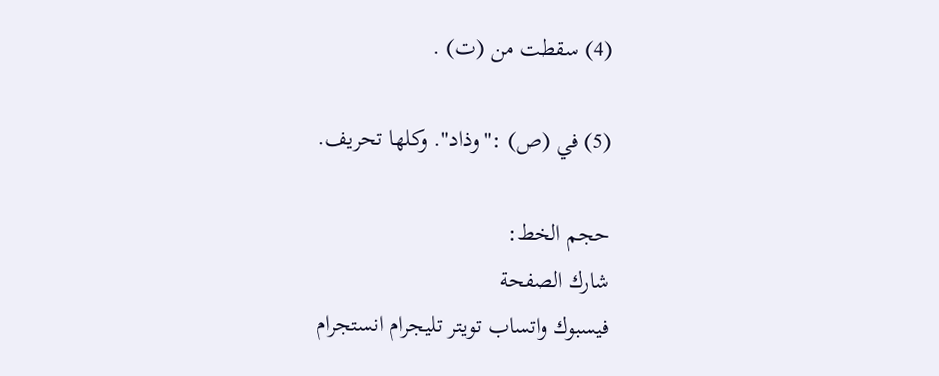(4) سقطت من (ت) .

(5) في (ص) :"وذاد". وكلها تحريف.

حجم الخط:
شارك الصفحة
فيسبوك واتساب تويتر تليجرام انستجرام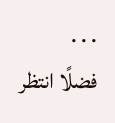. . .
فضلًا انتظر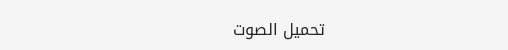تحميل الصوت